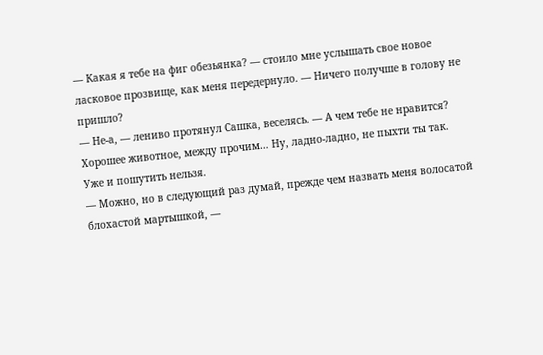— Какая я тебе на фиг обезьянка? — стоило мне услышать свое новое ласковое прозвище, как меня передернуло. — Ничего получше в голову не пришло?
— Не-а, — лениво протянул Сашка, веселясь. — А чем тебе не нравится? Хорошее животное, между прочим… Ну, ладно-ладно, не пыхти ты так. Уже и пошутить нельзя.
— Можно, но в следующий раз думай, прежде чем назвать меня волосатой блохастой мартышкой, —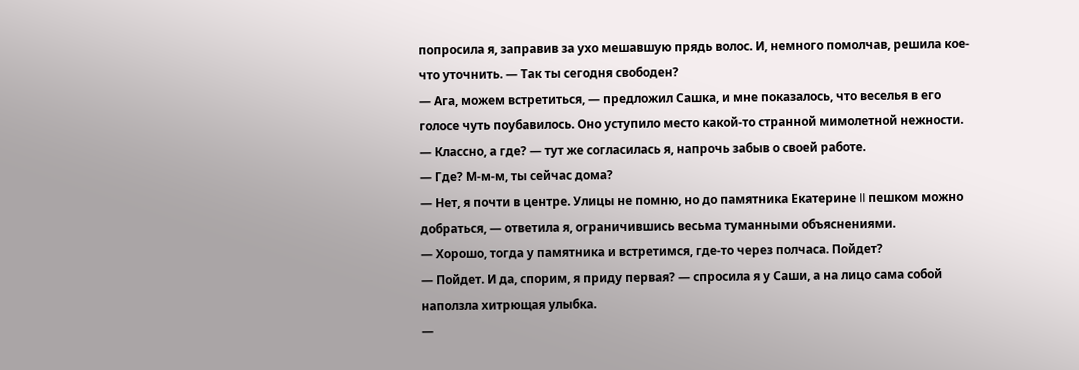попросила я, заправив за ухо мешавшую прядь волос. И, немного помолчав, решила кое-что уточнить. — Так ты сегодня свободен?
— Ага, можем встретиться, — предложил Сашка, и мне показалось, что веселья в его голосе чуть поубавилось. Оно уступило место какой-то странной мимолетной нежности.
— Классно, а где? — тут же согласилась я, напрочь забыв о своей работе.
— Где? М-м-м, ты сейчас дома?
— Нет, я почти в центре. Улицы не помню, но до памятника Екатерине II пешком можно добраться, — ответила я, ограничившись весьма туманными объяснениями.
— Хорошо, тогда у памятника и встретимся, где-то через полчаса. Пойдет?
— Пойдет. И да, спорим, я приду первая? — спросила я у Саши, а на лицо сама собой наползла хитрющая улыбка.
—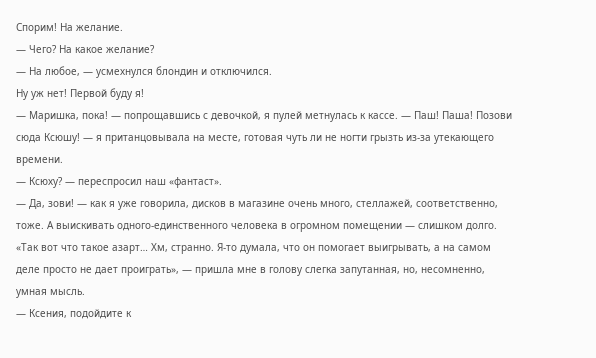Спорим! На желание.
— Чего? На какое желание?
— На любое, — усмехнулся блондин и отключился.
Ну уж нет! Первой буду я!
— Маришка, пока! — попрощавшись с девочкой, я пулей метнулась к кассе. — Паш! Паша! Позови сюда Ксюшу! — я пританцовывала на месте, готовая чуть ли не ногти грызть из-за утекающего времени.
— Ксюху? — переспросил наш «фантаст».
— Да, зови! — как я уже говорила, дисков в магазине очень много, стеллажей, соответственно, тоже. А выискивать одного-единственного человека в огромном помещении — слишком долго.
«Так вот что такое азарт… Хм, странно. Я-то думала, что он помогает выигрывать, а на самом деле просто не дает проиграть», — пришла мне в голову слегка запутанная, но, несомненно, умная мысль.
— Ксения, подойдите к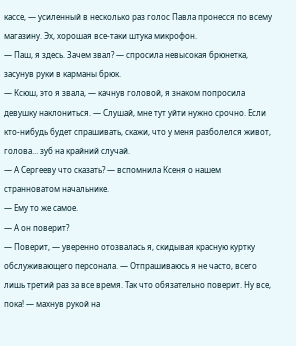кассе, — усиленный в несколько раз голос Павла пронесся по всему магазину. Эх, хорошая все-таки штука микрофон.
— Паш, я здесь. Зачем звал? — спросила невысокая брюнетка, засунув руки в карманы брюк.
— Ксюш, это я звала, — качнув головой, я знаком попросила девушку наклониться. — Слушай, мне тут уйти нужно срочно. Если кто-нибудь будет спрашивать, скажи, что у меня разболелся живот, голова… зуб на крайний случай.
— А Сергееву что сказать? — вспомнила Ксеня о нашем странноватом начальнике.
— Ему то же самое.
— А он поверит?
— Поверит, — уверенно отозвалась я, скидывая красную куртку обслуживающего персонала. — Отпрашиваюсь я не часто, всего лишь третий раз за все время. Так что обязательно поверит. Ну все, пока! — махнув рукой на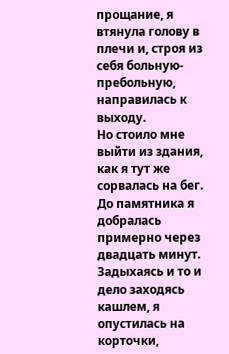прощание, я втянула голову в плечи и, строя из себя больную-пребольную, направилась к выходу.
Но стоило мне выйти из здания, как я тут же сорвалась на бег.
До памятника я добралась примерно через двадцать минут. Задыхаясь и то и дело заходясь кашлем, я опустилась на корточки,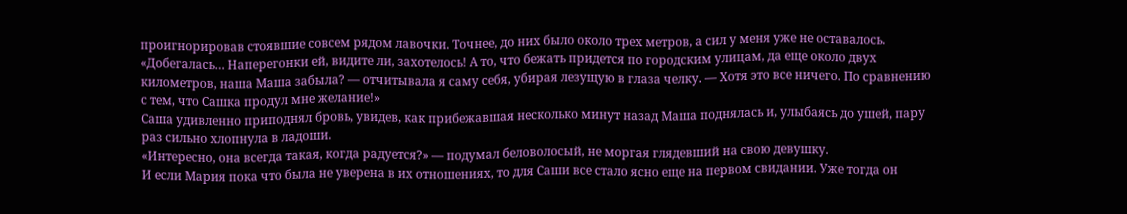проигнорировав стоявшие совсем рядом лавочки. Точнее, до них было около трех метров, а сил у меня уже не оставалось.
«Добегалась… Наперегонки ей, видите ли, захотелось! А то, что бежать придется по городским улицам, да еще около двух километров, наша Маша забыла? — отчитывала я саму себя, убирая лезущую в глаза челку. — Хотя это все ничего. По сравнению с тем, что Сашка продул мне желание!»
Саша удивленно приподнял бровь, увидев, как прибежавшая несколько минут назад Маша поднялась и, улыбаясь до ушей, пару раз сильно хлопнула в ладоши.
«Интересно, она всегда такая, когда радуется?» — подумал беловолосый, не моргая глядевший на свою девушку.
И если Мария пока что была не уверена в их отношениях, то для Саши все стало ясно еще на первом свидании. Уже тогда он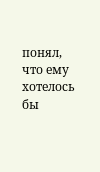понял, что ему хотелось бы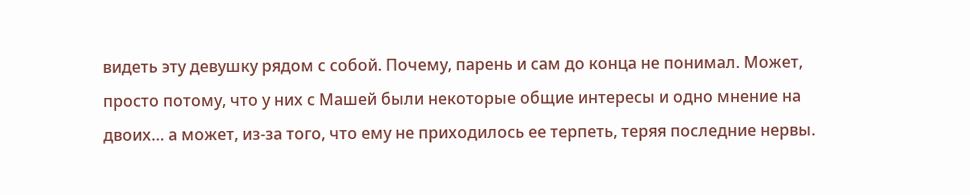видеть эту девушку рядом с собой. Почему, парень и сам до конца не понимал. Может, просто потому, что у них с Машей были некоторые общие интересы и одно мнение на двоих… а может, из-за того, что ему не приходилось ее терпеть, теряя последние нервы.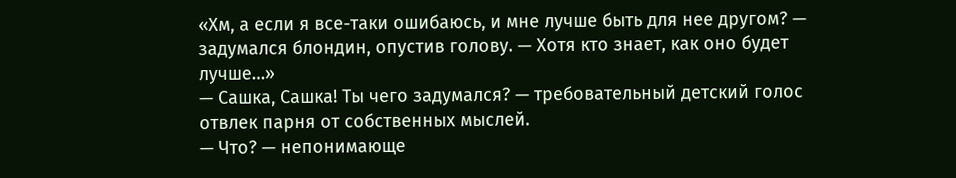«Хм, а если я все-таки ошибаюсь, и мне лучше быть для нее другом? — задумался блондин, опустив голову. — Хотя кто знает, как оно будет лучше…»
— Сашка, Сашка! Ты чего задумался? — требовательный детский голос отвлек парня от собственных мыслей.
— Что? — непонимающе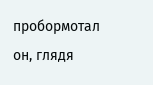пробормотал он, глядя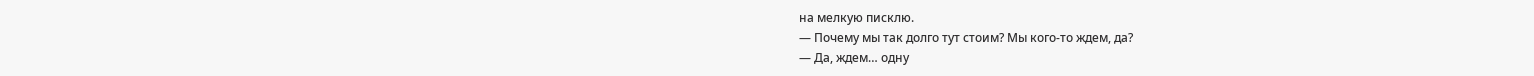на мелкую писклю.
— Почему мы так долго тут стоим? Мы кого-то ждем, да?
— Да, ждем… одну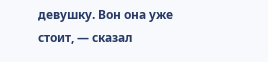девушку. Вон она уже стоит, — сказал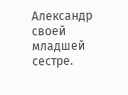Александр своей младшей сестре.